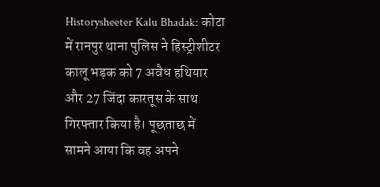Historysheeter Kalu Bhadak: कोटा में रानपुर थाना पुलिस ने हिस्ट्रीशीटर कालू भड़क को 7 अवैध हथियार और 27 जिंदा कारतूस के साथ गिरफ्तार किया है। पूछताछ में सामने आया कि वह अपने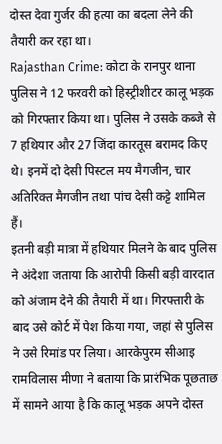दोस्त देवा गुर्जर की हत्या का बदला लेने की तैयारी कर रहा था।
Rajasthan Crime: कोटा के रानपुर थाना पुलिस ने 12 फरवरी को हिस्ट्रीशीटर कालू भड़क को गिरफ्तार किया था। पुलिस ने उसके कब्जे से 7 हथियार और 27 जिंदा कारतूस बरामद किए थे। इनमें दो देसी पिस्टल मय मैगजीन, चार अतिरिक्त मैगजीन तथा पांच देसी कट्टे शामिल हैं।
इतनी बड़ी मात्रा में हथियार मिलने के बाद पुलिस ने अंदेशा जताया कि आरोपी किसी बड़ी वारदात को अंजाम देने की तैयारी में था। गिरफ्तारी के बाद उसे कोर्ट में पेश किया गया, जहां से पुलिस ने उसे रिमांड पर लिया। आरकेपुरम सीआइ रामविलास मीणा ने बताया कि प्रारंभिक पूछताछ में सामने आया है कि कालू भड़क अपने दोस्त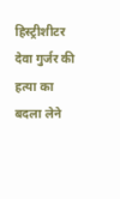हिस्ट्रीशीटर देवा गुर्जर की हत्या का बदला लेने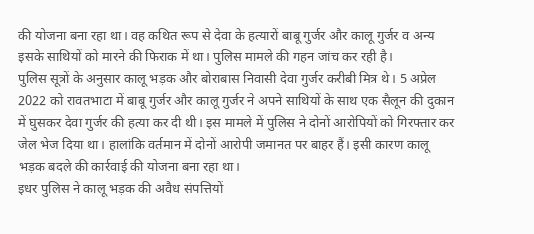की योजना बना रहा था। वह कथित रूप से देवा के हत्यारों बाबू गुर्जर और कालू गुर्जर व अन्य इसके साथियों को मारने की फिराक में था। पुलिस मामले की गहन जांच कर रही है।
पुलिस सूत्रों के अनुसार कालू भड़क और बोराबास निवासी देवा गुर्जर करीबी मित्र थे। 5 अप्रेल 2022 को रावतभाटा में बाबू गुर्जर और कालू गुर्जर ने अपने साथियों के साथ एक सैलून की दुकान में घुसकर देवा गुर्जर की हत्या कर दी थी। इस मामले में पुलिस ने दोनों आरोपियों को गिरफ्तार कर जेल भेज दिया था। हालांकि वर्तमान में दोनों आरोपी जमानत पर बाहर हैं। इसी कारण कालू भड़क बदले की कार्रवाई की योजना बना रहा था।
इधर पुलिस ने कालू भड़क की अवैध संपत्तियों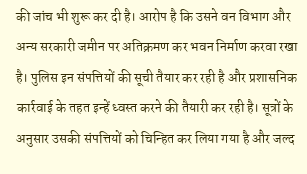की जांच भी शुरू कर दी है। आरोप है कि उसने वन विभाग और अन्य सरकारी जमीन पर अतिक्रमण कर भवन निर्माण करवा रखा है। पुलिस इन संपत्तियों की सूची तैयार कर रही है और प्रशासनिक कार्रवाई के तहत इन्हें ध्वस्त करने की तैयारी कर रही है। सूत्रों के अनुसार उसकी संपत्तियों को चिन्हित कर लिया गया है और जल्द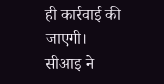ही कार्रवाई की जाएगी।
सीआइ ने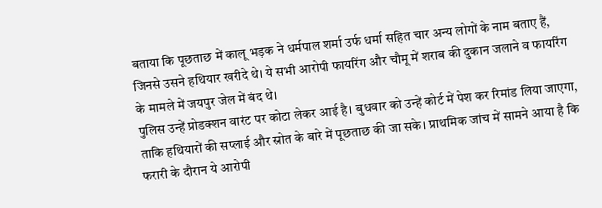बताया कि पूछताछ में कालू भड़क ने धर्मपाल शर्मा उर्फ धर्मा सहित चार अन्य लोगों के नाम बताए हैं, जिनसे उसने हथियार खरीदे थे। ये सभी आरोपी फायरिंग और चौमू में शराब की दुकान जलाने व फायरिंग के मामले में जयपुर जेल में बंद थे।
पुलिस उन्हें प्रोडक्शन वारंट पर कोटा लेकर आई है। बुधवार को उन्हें कोर्ट में पेश कर रिमांड लिया जाएगा, ताकि हथियारों की सप्लाई और स्रोत के बारे में पूछताछ की जा सके। प्राथमिक जांच में सामने आया है कि फरारी के दौरान ये आरोपी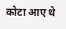कोटा आए थे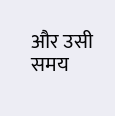और उसी समय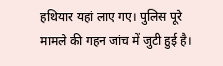हथियार यहां लाए गए। पुलिस पूरे मामले की गहन जांच में जुटी हुई है।